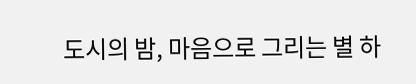도시의 밤, 마음으로 그리는 별 하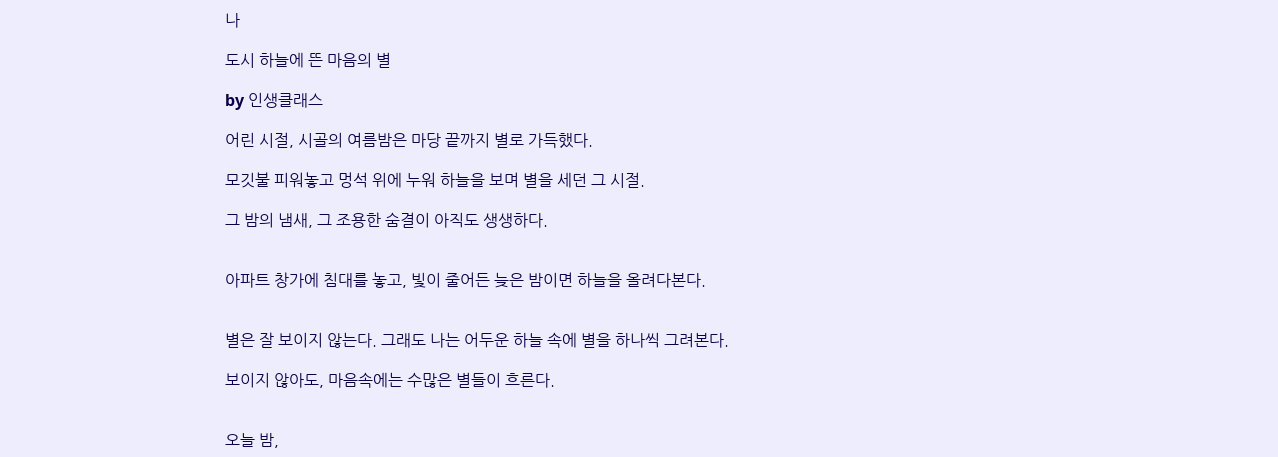나

도시 하늘에 뜬 마음의 별

by 인생클래스

어린 시절, 시골의 여름밤은 마당 끝까지 별로 가득했다.

모깃불 피워놓고 멍석 위에 누워 하늘을 보며 별을 세던 그 시절.

그 밤의 냄새, 그 조용한 숨결이 아직도 생생하다.


아파트 창가에 침대를 놓고, 빛이 줄어든 늦은 밤이면 하늘을 올려다본다.


별은 잘 보이지 않는다. 그래도 나는 어두운 하늘 속에 별을 하나씩 그려본다.

보이지 않아도, 마음속에는 수많은 별들이 흐른다.


오늘 밤,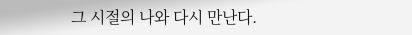그 시절의 나와 다시 만난다.